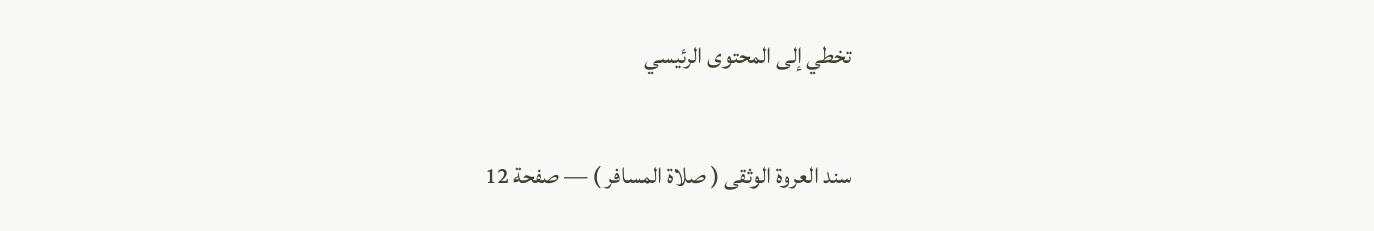تخطي إلى المحتوى الرئيسي

سند العروة الوثقى ( صلاة المسافر ) — صفحة 12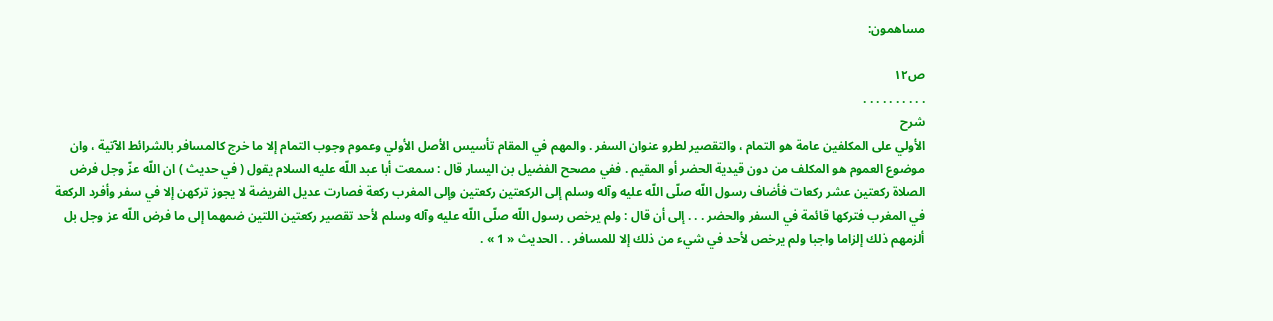مساهمون:

ص١٢
. . . . . . . . . .
شرح
الأولي على المكلفين عامة هو التمام ، والتقصير لطرو عنوان السفر . والمهم في المقام تأسيس الأصل الأولي وعموم وجوب التمام إلا ما خرج كالمسافر بالشرائط الآتية ، وان موضوع العموم هو المكلف من دون قيدية الحضر أو المقيم . ففي مصحح الفضيل بن اليسار قال : سمعت أبا عبد اللّه عليه السلام يقول ( في حديث ) ان اللّه عزّ وجل فرض الصلاة ركعتين عشر ركعات فأضاف رسول اللّه صلّى اللّه عليه وآله وسلم إلى الركعتين ركعتين وإلى المغرب ركعة فصارت عديل الفريضة لا يجوز تركهن إلا في سفر وأفرد الركعة في المغرب فتركها قائمة في السفر والحضر . . . إلى أن قال : ولم يرخص رسول اللّه صلّى اللّه عليه وآله وسلم لأحد تقصير ركعتين اللتين ضمهما إلى ما فرض اللّه عز وجل بل ألزمهم ذلك إلزاما واجبا ولم يرخص لأحد في شيء من ذلك إلا للمسافر . . الحديث « 1 » .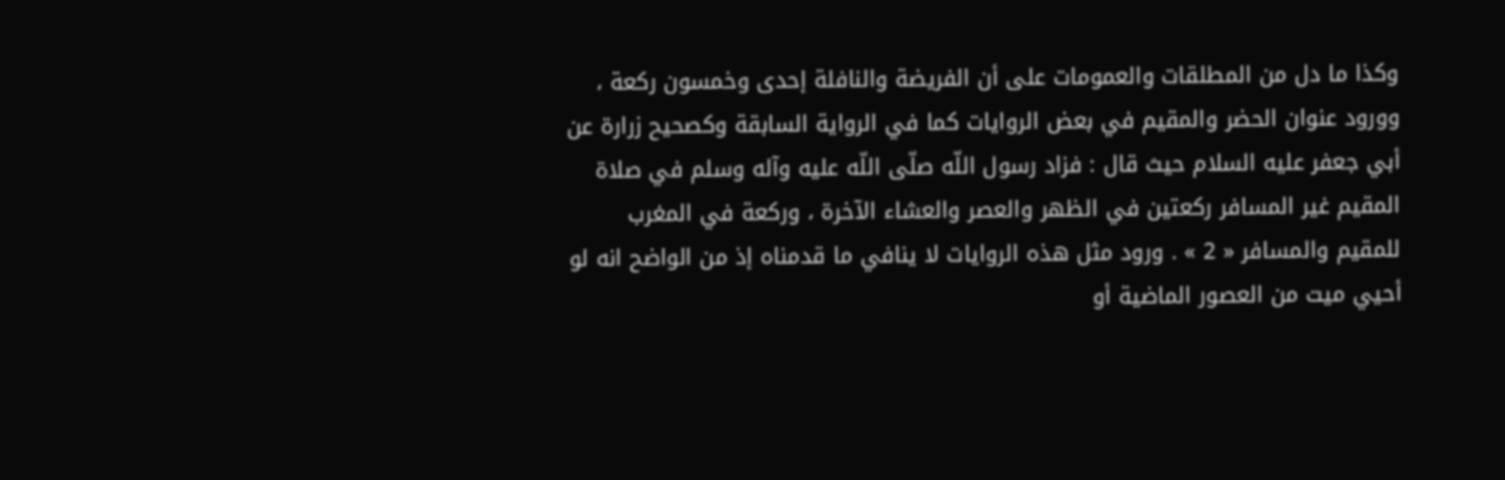وكذا ما دل من المطلقات والعمومات على أن الفريضة والنافلة إحدى وخمسون ركعة ، وورود عنوان الحضر والمقيم في بعض الروايات كما في الرواية السابقة وكصحيح زرارة عن أبي جعفر عليه السلام حيث قال : فزاد رسول اللّه صلّى اللّه عليه وآله وسلم في صلاة المقيم غير المسافر ركعتين في الظهر والعصر والعشاء الآخرة ، وركعة في المغرب للمقيم والمسافر « 2 » . ورود مثل هذه الروايات لا ينافي ما قدمناه إذ من الواضح انه لو أحيي ميت من العصور الماضية أو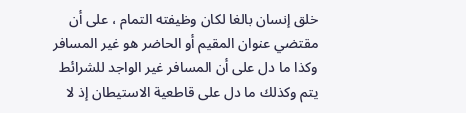خلق إنسان بالغا لكان وظيفته التمام ، على أن مقتضي عنوان المقيم أو الحاضر هو غير المسافر وكذا ما دل على أن المسافر غير الواجد للشرائط يتم وكذلك ما دل على قاطعية الاستيطان إذ لا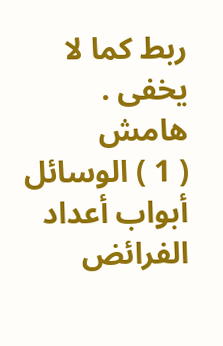ربط كما لا يخفى .
هامش
( 1 ) الوسائل أبواب أعداد الفرائض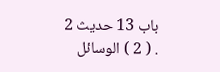باب 13 حديث 2 . ( 2 ) الوسائل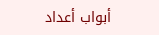أبواب أعداد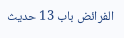الفرائض باب 13 حديث